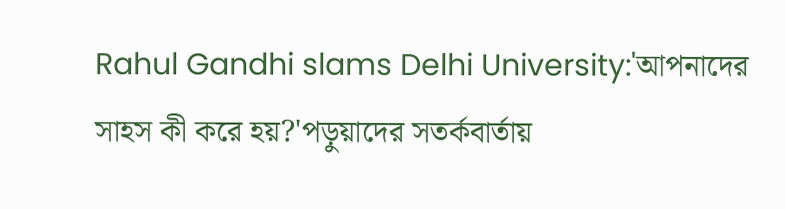Rahul Gandhi slams Delhi University:'আপনাদের সাহস কী করে হয়?'পড়ুয়াদের সতর্কবার্তায়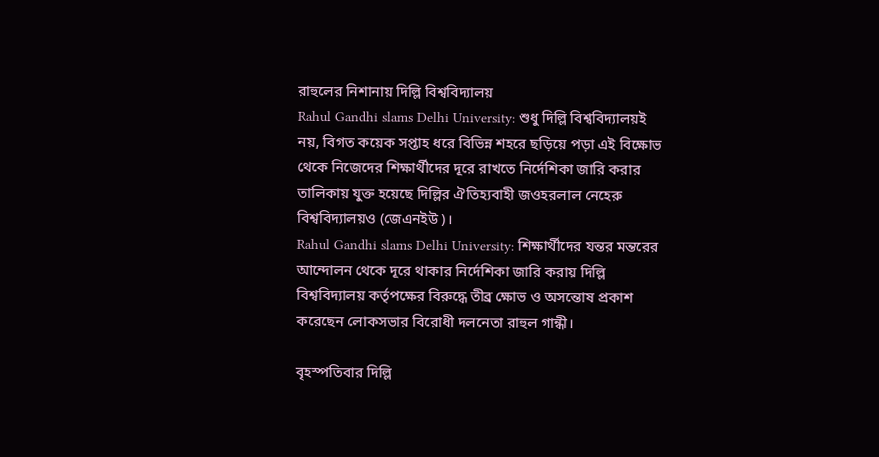রাহুলের নিশানায় দিল্লি বিশ্ববিদ্যালয়
Rahul Gandhi slams Delhi University: শুধু দিল্লি বিশ্ববিদ্যালয়ই নয়, বিগত কয়েক সপ্তাহ ধরে বিভিন্ন শহরে ছড়িয়ে পড়া এই বিক্ষোভ থেকে নিজেদের শিক্ষার্থীদের দূরে রাখতে নির্দেশিকা জারি করার তালিকায় যুক্ত হয়েছে দিল্লির ঐতিহ্যবাহী জওহরলাল নেহেরু বিশ্ববিদ্যালয়ও (জেএনইউ)।
Rahul Gandhi slams Delhi University: শিক্ষার্থীদের যন্তর মন্তরের আন্দোলন থেকে দূরে থাকার নির্দেশিকা জারি করায় দিল্লি বিশ্ববিদ্যালয় কর্তৃপক্ষের বিরুদ্ধে তীব্র ক্ষোভ ও অসন্তোষ প্রকাশ করেছেন লোকসভার বিরোধী দলনেতা রাহুল গান্ধী।

বৃহস্পতিবার দিল্লি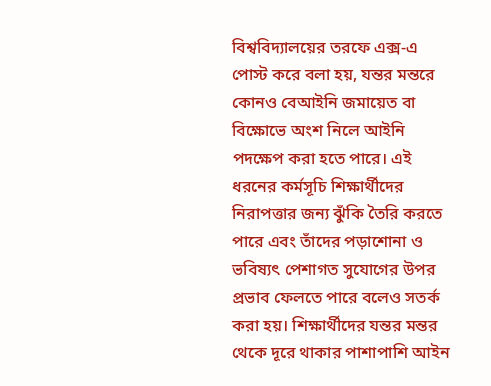বিশ্ববিদ্যালয়ের তরফে এক্স-এ পোস্ট করে বলা হয়, যন্তর মন্তরে কোনও বেআইনি জমায়েত বা বিক্ষোভে অংশ নিলে আইনি পদক্ষেপ করা হতে পারে। এই ধরনের কর্মসূচি শিক্ষার্থীদের নিরাপত্তার জন্য ঝুঁকি তৈরি করতে পারে এবং তাঁদের পড়াশোনা ও ভবিষ্যৎ পেশাগত সুযোগের উপর প্রভাব ফেলতে পারে বলেও সতর্ক করা হয়। শিক্ষার্থীদের যন্তর মন্তর থেকে দূরে থাকার পাশাপাশি আইন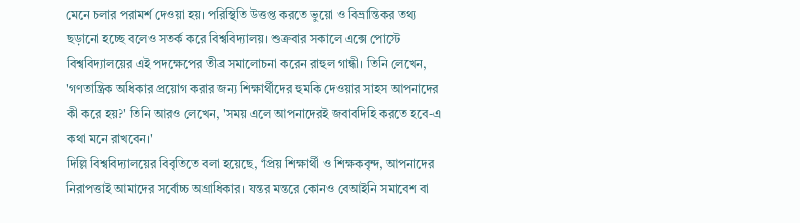মেনে চলার পরামর্শ দেওয়া হয়। পরিস্থিতি উত্তপ্ত করতে ভুয়ো ও বিভ্রান্তিকর তথ্য ছড়ানো হচ্ছে বলেও সতর্ক করে বিশ্ববিদ্যালয়। শুক্রবার সকালে এক্সে পোস্টে বিশ্ববিদ্যালয়ের এই পদক্ষেপের তীব্র সমালোচনা করেন রাহুল গান্ধী। তিনি লেখেন, 'গণতান্ত্রিক অধিকার প্রয়োগ করার জন্য শিক্ষার্থীদের হুমকি দেওয়ার সাহস আপনাদের কী করে হয়?' তিনি আরও লেখেন, 'সময় এলে আপনাদেরই জবাবদিহি করতে হবে-এ কথা মনে রাখবেন।'
দিল্লি বিশ্ববিদ্যালয়ের বিবৃতিতে বলা হয়েছে, ‘প্রিয় শিক্ষার্থী ও শিক্ষকবৃন্দ, আপনাদের নিরাপত্তাই আমাদের সর্বোচ্চ অগ্রাধিকার। যন্তর মন্তরে কোনও বেআইনি সমাবেশ বা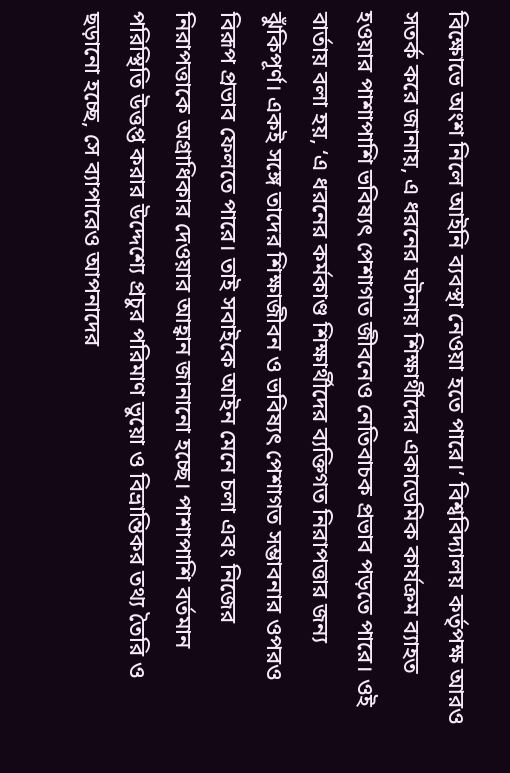বিক্ষোভে অংশ নিলে আইনি ব্যবস্থা নেওয়া হতে পারে।’ বিশ্ববিদ্যালয় কর্তৃপক্ষ আরও সতর্ক করে জানায়, এ ধরনের ঘটনায় শিক্ষার্থীদের একাডেমিক কার্যক্রম ব্যাহত হওয়ার পাশাপাশি ভবিষ্যৎ পেশাগত জীবনেও নেতিবাচক প্রভাব পড়তে পারে। ওই বার্তায় বলা হয়, ‘এ ধরনের কর্মকাণ্ড শিক্ষার্থীদের ব্যক্তিগত নিরাপত্তার জন্য ঝুঁকিপূর্ণ। একই সঙ্গে তাদের শিক্ষাজীবন ও ভবিষ্যৎ পেশাগত সম্ভাবনার ওপরও বিরূপ প্রভাব ফেলতে পারে। তাই সবাইকে আইন মেনে চলা এবং নিজের নিরাপত্তাকে অগ্রাধিকার দেওয়ার আহ্বান জানানো হচ্ছে। পাশাপাশি বর্তমান পরিস্থিতি উত্তপ্ত করার উদ্দেশ্যে প্রচুর পরিমাণ ভুয়ো ও বিভ্রান্তিকর তথ্য তৈরি ও ছড়ানো হচ্ছে, সে ব্যাপারেও আপনাদের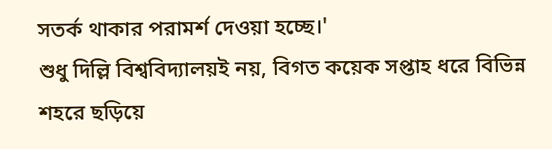সতর্ক থাকার পরামর্শ দেওয়া হচ্ছে।'
শুধু দিল্লি বিশ্ববিদ্যালয়ই নয়, বিগত কয়েক সপ্তাহ ধরে বিভিন্ন শহরে ছড়িয়ে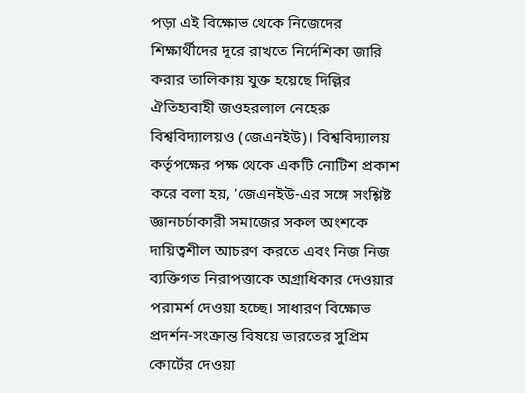পড়া এই বিক্ষোভ থেকে নিজেদের শিক্ষার্থীদের দূরে রাখতে নির্দেশিকা জারি করার তালিকায় যুক্ত হয়েছে দিল্লির ঐতিহ্যবাহী জওহরলাল নেহেরু বিশ্ববিদ্যালয়ও (জেএনইউ)। বিশ্ববিদ্যালয় কর্তৃপক্ষের পক্ষ থেকে একটি নোটিশ প্রকাশ করে বলা হয়, 'জেএনইউ-এর সঙ্গে সংশ্লিষ্ট জ্ঞানচর্চাকারী সমাজের সকল অংশকে দায়িত্বশীল আচরণ করতে এবং নিজ নিজ ব্যক্তিগত নিরাপত্তাকে অগ্রাধিকার দেওয়ার পরামর্শ দেওয়া হচ্ছে। সাধারণ বিক্ষোভ প্রদর্শন-সংক্রান্ত বিষয়ে ভারতের সুপ্রিম কোর্টের দেওয়া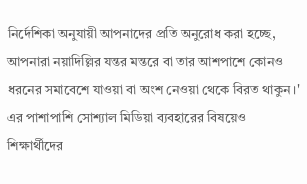নির্দেশিকা অনুযায়ী আপনাদের প্রতি অনুরোধ করা হচ্ছে, আপনারা নয়াদিল্লির যন্তর মন্তরে বা তার আশপাশে কোনও ধরনের সমাবেশে যাওয়া বা অংশ নেওয়া থেকে বিরত থাকুন।' এর পাশাপাশি সোশ্যাল মিডিয়া ব্যবহারের বিষয়েও শিক্ষার্থীদের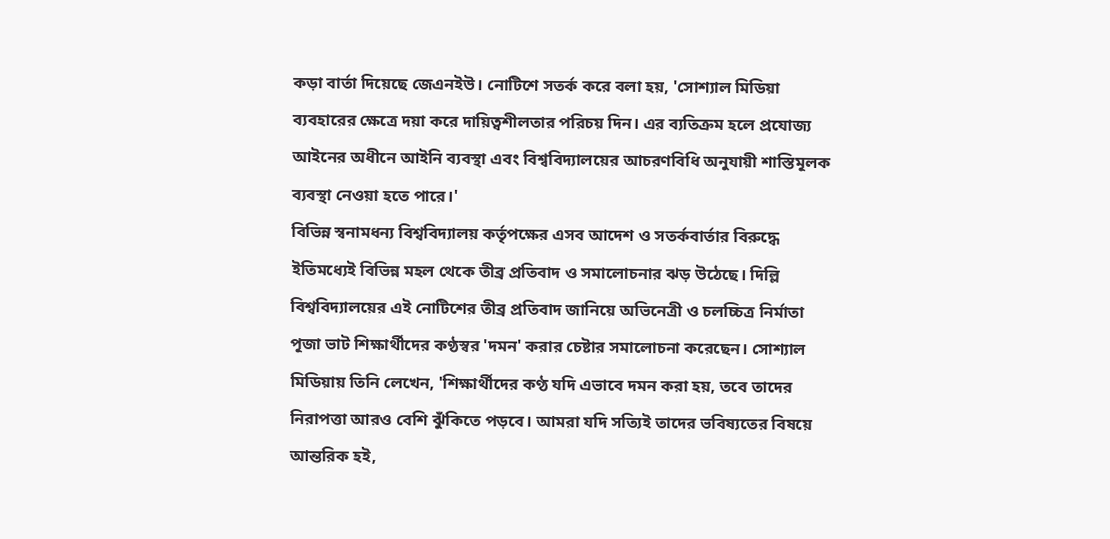কড়া বার্তা দিয়েছে জেএনইউ। নোটিশে সতর্ক করে বলা হয়, 'সোশ্যাল মিডিয়া ব্যবহারের ক্ষেত্রে দয়া করে দায়িত্বশীলতার পরিচয় দিন। এর ব্যতিক্রম হলে প্রযোজ্য আইনের অধীনে আইনি ব্যবস্থা এবং বিশ্ববিদ্যালয়ের আচরণবিধি অনুযায়ী শাস্তিমূলক ব্যবস্থা নেওয়া হতে পারে।'
বিভিন্ন স্বনামধন্য বিশ্ববিদ্যালয় কর্তৃপক্ষের এসব আদেশ ও সতর্কবার্তার বিরুদ্ধে ইতিমধ্যেই বিভিন্ন মহল থেকে তীব্র প্রতিবাদ ও সমালোচনার ঝড় উঠেছে। দিল্লি বিশ্ববিদ্যালয়ের এই নোটিশের তীব্র প্রতিবাদ জানিয়ে অভিনেত্রী ও চলচ্চিত্র নির্মাতা পূজা ভাট শিক্ষার্থীদের কণ্ঠস্বর 'দমন' করার চেষ্টার সমালোচনা করেছেন। সোশ্যাল মিডিয়ায় তিনি লেখেন, 'শিক্ষার্থীদের কণ্ঠ যদি এভাবে দমন করা হয়, তবে তাদের নিরাপত্তা আরও বেশি ঝুঁকিতে পড়বে। আমরা যদি সত্যিই তাদের ভবিষ্যতের বিষয়ে আন্তরিক হই,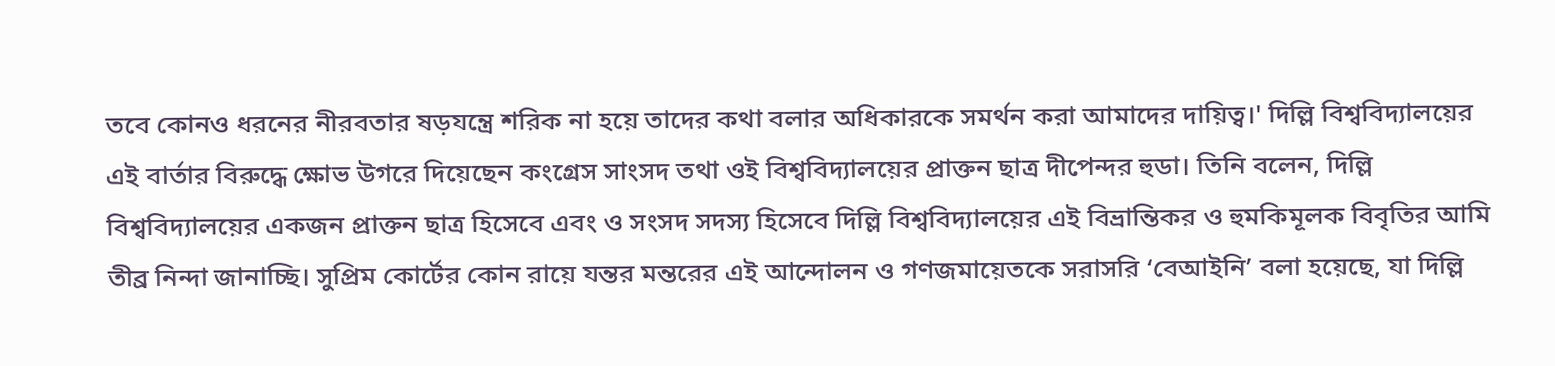তবে কোনও ধরনের নীরবতার ষড়যন্ত্রে শরিক না হয়ে তাদের কথা বলার অধিকারকে সমর্থন করা আমাদের দায়িত্ব।' দিল্লি বিশ্ববিদ্যালয়ের এই বার্তার বিরুদ্ধে ক্ষোভ উগরে দিয়েছেন কংগ্রেস সাংসদ তথা ওই বিশ্ববিদ্যালয়ের প্রাক্তন ছাত্র দীপেন্দর হুডা। তিনি বলেন, দিল্লি বিশ্ববিদ্যালয়ের একজন প্রাক্তন ছাত্র হিসেবে এবং ও সংসদ সদস্য হিসেবে দিল্লি বিশ্ববিদ্যালয়ের এই বিভ্রান্তিকর ও হুমকিমূলক বিবৃতির আমি তীব্র নিন্দা জানাচ্ছি। সুপ্রিম কোর্টের কোন রায়ে যন্তর মন্তরের এই আন্দোলন ও গণজমায়েতকে সরাসরি ‘বেআইনি’ বলা হয়েছে, যা দিল্লি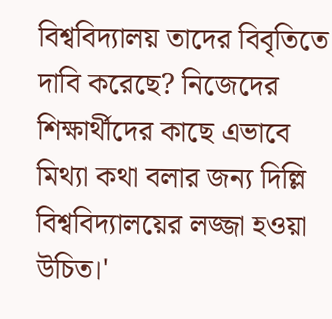বিশ্ববিদ্যালয় তাদের বিবৃতিতে দাবি করেছে? নিজেদের শিক্ষার্থীদের কাছে এভাবে মিথ্যা কথা বলার জন্য দিল্লি বিশ্ববিদ্যালয়ের লজ্জা হওয়া উচিত।'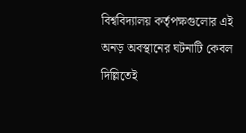বিশ্ববিদ্যালয় কর্তৃপক্ষগুলোর এই অনড় অবস্থানের ঘটনাটি কেবল দিল্লিতেই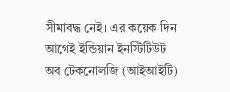সীমাবদ্ধ নেই। এর কয়েক দিন আগেই ইন্ডিয়ান ইনস্টিটিউট অব টেকনোলজি (আইআইটি)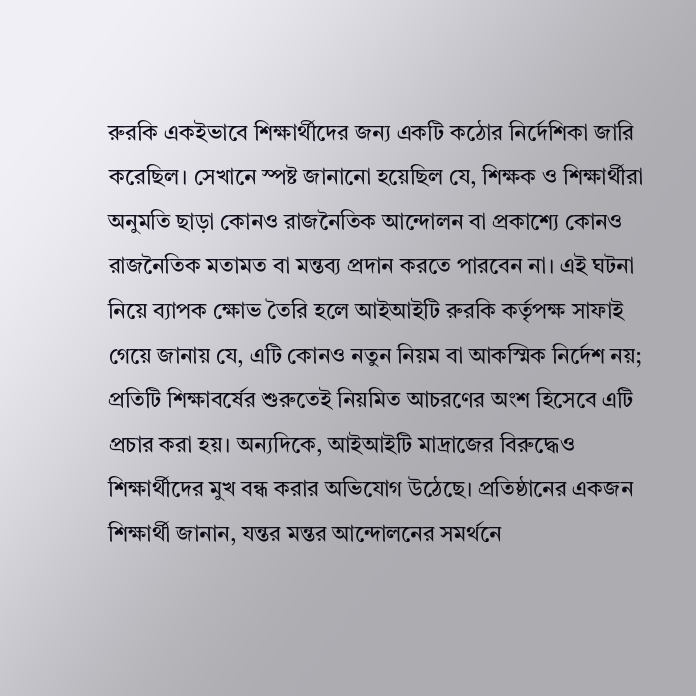রুরকি একইভাবে শিক্ষার্থীদের জন্য একটি কঠোর নির্দেশিকা জারি করেছিল। সেখানে স্পষ্ট জানানো হয়েছিল যে, শিক্ষক ও শিক্ষার্থীরা অনুমতি ছাড়া কোনও রাজনৈতিক আন্দোলন বা প্রকাশ্যে কোনও রাজনৈতিক মতামত বা মন্তব্য প্রদান করতে পারবেন না। এই ঘটনা নিয়ে ব্যাপক ক্ষোভ তৈরি হলে আইআইটি রুরকি কর্তৃপক্ষ সাফাই গেয়ে জানায় যে, এটি কোনও নতুন নিয়ম বা আকস্মিক নির্দেশ নয়; প্রতিটি শিক্ষাবর্ষের শুরুতেই নিয়মিত আচরণের অংশ হিসেবে এটি প্রচার করা হয়। অন্যদিকে, আইআইটি মাদ্রাজের বিরুদ্ধেও শিক্ষার্থীদের মুখ বন্ধ করার অভিযোগ উঠেছে। প্রতিষ্ঠানের একজন শিক্ষার্থী জানান, যন্তর মন্তর আন্দোলনের সমর্থনে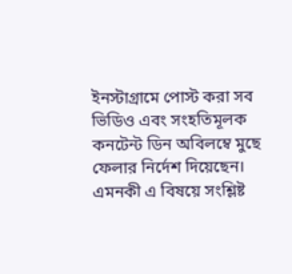ইনস্টাগ্রামে পোস্ট করা সব ভিডিও এবং সংহতিমূলক কনটেন্ট ডিন অবিলম্বে মুছে ফেলার নির্দেশ দিয়েছেন। এমনকী এ বিষয়ে সংশ্লিষ্ট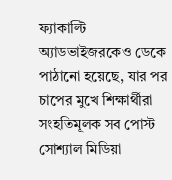ফ্যাকাল্টি অ্যাডভাইজরকেও ডেকে পাঠানো হয়েছে, যার পর চাপের মুখে শিক্ষার্থীরা সংহতিমূলক সব পোস্ট সোশ্যাল মিডিয়া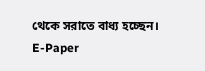থেকে সরাতে বাধ্য হচ্ছেন।
E-Paper